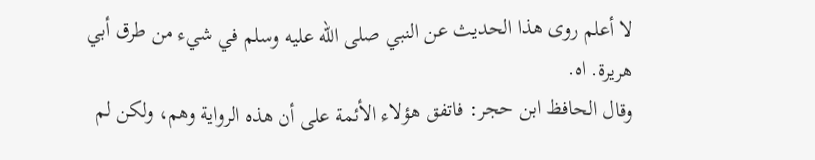لا أعلم روى هذا الحديث عن النبي صلى الله عليه وسلم في شيء من طرق أبي هريرة. اه.
وقال الحافظ ابن حجر: فاتفق هؤلاء الأئمة على أن هذه الرواية وهم، ولكن لم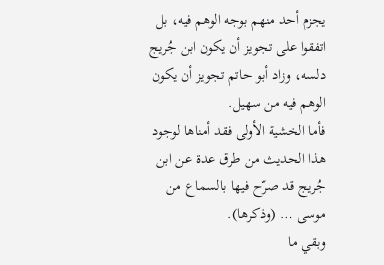يجزم أحد منهم بوجه الوهم فيه، بل اتفقوا على تجويز أن يكون ابن جُريج دلسه، وزاد أبو حاتم تجويز أن يكون الوهم فيه من سهيل.
فأما الخشية الأولى فقد أمناها لوجود هذا الحديث من طرق عدة عن ابن جُريج قد صرّح فيها بالسماع من موسى … (وذكرها).
وبقي ما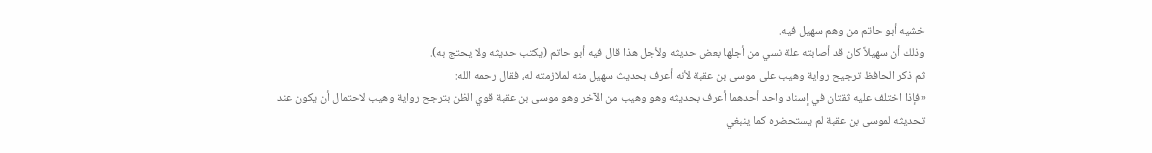خشيه أبو حاتم من وهم سهيل فيه.
وذلك أن سهيلاً كان قد أصابته علة نسي من أجلها بعض حديثه ولأجل هذا قال فيه أبو حاتم (يكتب حديثه ولا يحتج به).
ثم ذكر الحافظ ترجيح رواية وهيب على موسى بن عقبة لأنه أعرف بحديث سهيل منه لملازمته له، فقال رحمه الله:
«فإذا اختلف عليه ثقتان في إسناد واحد أحدهما أعرف بحديثه وهو وهيب من الآخر وهو موسى بن عقبة قوي الظن بترجح رواية وهيب لاحتمال أن يكون عند تحديثه لموسى بن عقبة لم يستحضره كما ينبغي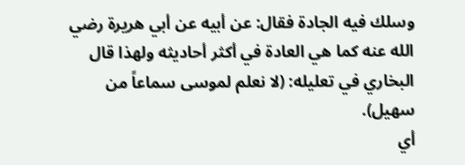وسلك فيه الجادة فقال: عن أبيه عن أبي هريرة رضي الله عنه كما هي العادة في أكثر أحاديثه ولهذا قال البخاري في تعليله: (لا نعلم لموسى سماعاً من سهيل).
أي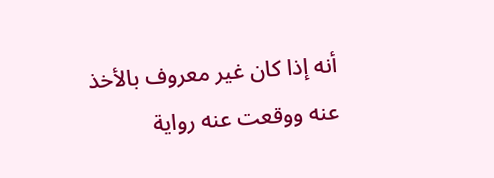أنه إذا كان غير معروف بالأخذ عنه ووقعت عنه رواية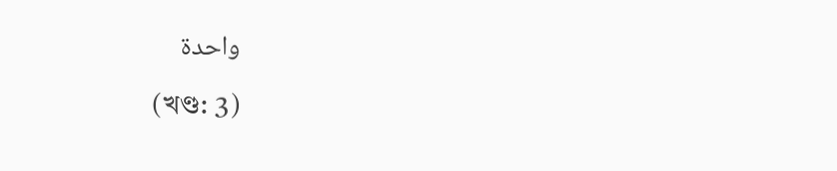واحدة

(খণ্ড: 3)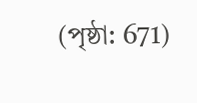(পৃষ্ঠা: 671)